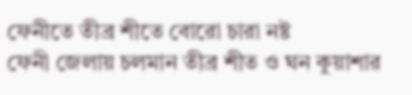ফেনীতে তীব্র শীতে বোরো চারা নষ্ট
ফেনী জেলায় চলমান তীব্র শীত ও ঘন কুয়াশার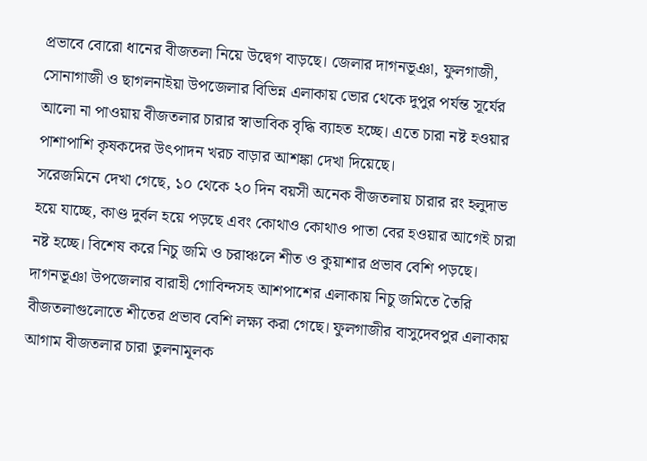প্রভাবে বোরো ধানের বীজতলা নিয়ে উদ্বেগ বাড়ছে। জেলার দাগনভূঞা, ফুলগাজী, সোনাগাজী ও ছাগলনাইয়া উপজেলার বিভিন্ন এলাকায় ভোর থেকে দুপুর পর্যন্ত সূর্যের আলো না পাওয়ায় বীজতলার চারার স্বাভাবিক বৃদ্ধি ব্যাহত হচ্ছে। এতে চারা নষ্ট হওয়ার পাশাপাশি কৃষকদের উৎপাদন খরচ বাড়ার আশঙ্কা দেখা দিয়েছে।
সরেজমিনে দেখা গেছে, ১০ থেকে ২০ দিন বয়সী অনেক বীজতলায় চারার রং হলুদাভ হয়ে যাচ্ছে, কাণ্ড দুর্বল হয়ে পড়ছে এবং কোথাও কোথাও পাতা বের হওয়ার আগেই চারা নষ্ট হচ্ছে। বিশেষ করে নিচু জমি ও চরাঞ্চলে শীত ও কুয়াশার প্রভাব বেশি পড়ছে। দাগনভূঞা উপজেলার বারাহী গোবিন্দসহ আশপাশের এলাকায় নিচু জমিতে তৈরি বীজতলাগুলোতে শীতের প্রভাব বেশি লক্ষ্য করা গেছে। ফুলগাজীর বাসুদেবপুর এলাকায় আগাম বীজতলার চারা তুলনামূলক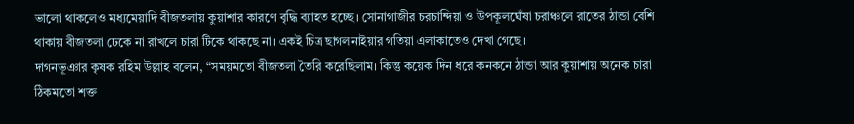ভালো থাকলেও মধ্যমেয়াদি বীজতলায় কুয়াশার কারণে বৃদ্ধি ব্যাহত হচ্ছে। সোনাগাজীর চরচান্দিয়া ও উপকূলঘেঁষা চরাঞ্চলে রাতের ঠান্ডা বেশি থাকায় বীজতলা ঢেকে না রাখলে চারা টিকে থাকছে না। একই চিত্র ছাগলনাইয়ার গতিয়া এলাকাতেও দেখা গেছে।
দাগনভূঞার কৃষক রহিম উল্লাহ বলেন, “সময়মতো বীজতলা তৈরি করেছিলাম। কিন্তু কয়েক দিন ধরে কনকনে ঠান্ডা আর কুয়াশায় অনেক চারা ঠিকমতো শক্ত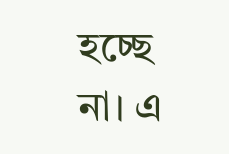হচ্ছে না। এ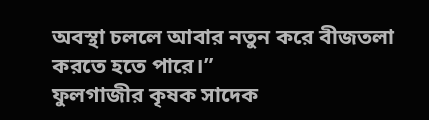অবস্থা চললে আবার নতুন করে বীজতলা করতে হতে পারে।”
ফুলগাজীর কৃষক সাদেক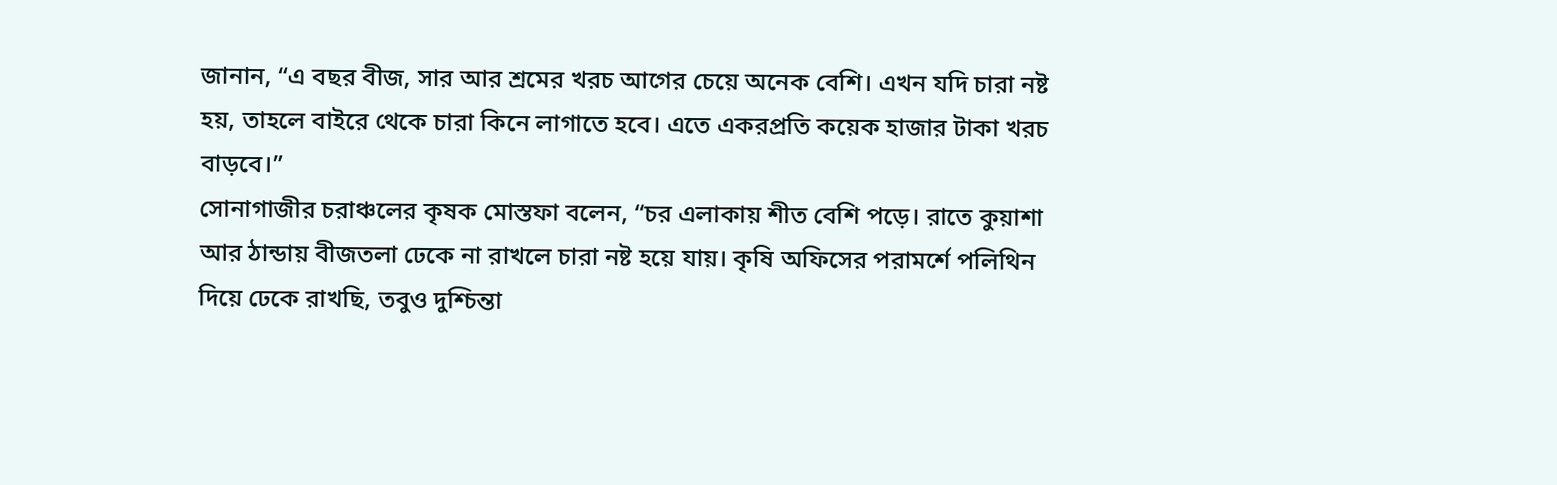জানান, “এ বছর বীজ, সার আর শ্রমের খরচ আগের চেয়ে অনেক বেশি। এখন যদি চারা নষ্ট হয়, তাহলে বাইরে থেকে চারা কিনে লাগাতে হবে। এতে একরপ্রতি কয়েক হাজার টাকা খরচ বাড়বে।”
সোনাগাজীর চরাঞ্চলের কৃষক মোস্তফা বলেন, “চর এলাকায় শীত বেশি পড়ে। রাতে কুয়াশা আর ঠান্ডায় বীজতলা ঢেকে না রাখলে চারা নষ্ট হয়ে যায়। কৃষি অফিসের পরামর্শে পলিথিন দিয়ে ঢেকে রাখছি, তবুও দুশ্চিন্তা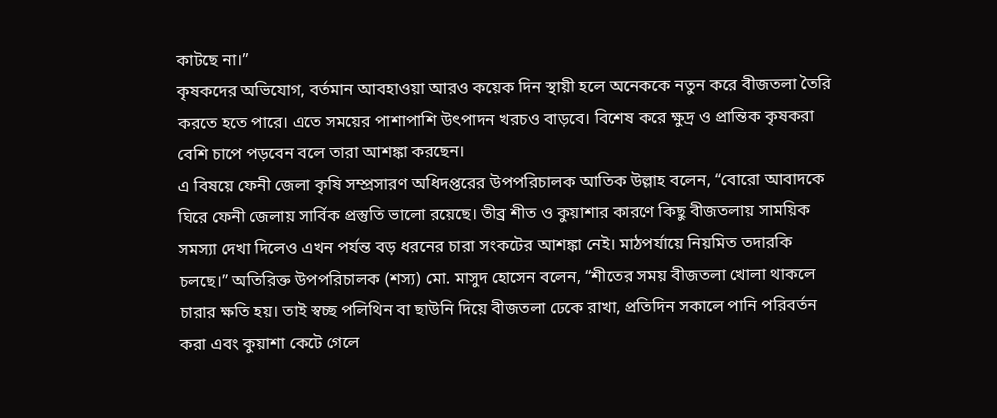কাটছে না।”
কৃষকদের অভিযোগ, বর্তমান আবহাওয়া আরও কয়েক দিন স্থায়ী হলে অনেককে নতুন করে বীজতলা তৈরি করতে হতে পারে। এতে সময়ের পাশাপাশি উৎপাদন খরচও বাড়বে। বিশেষ করে ক্ষুদ্র ও প্রান্তিক কৃষকরা বেশি চাপে পড়বেন বলে তারা আশঙ্কা করছেন।
এ বিষয়ে ফেনী জেলা কৃষি সম্প্রসারণ অধিদপ্তরের উপপরিচালক আতিক উল্লাহ বলেন, “বোরো আবাদকে ঘিরে ফেনী জেলায় সার্বিক প্রস্তুতি ভালো রয়েছে। তীব্র শীত ও কুয়াশার কারণে কিছু বীজতলায় সাময়িক সমস্যা দেখা দিলেও এখন পর্যন্ত বড় ধরনের চারা সংকটের আশঙ্কা নেই। মাঠপর্যায়ে নিয়মিত তদারকি চলছে।” অতিরিক্ত উপপরিচালক (শস্য) মো. মাসুদ হোসেন বলেন, “শীতের সময় বীজতলা খোলা থাকলে চারার ক্ষতি হয়। তাই স্বচ্ছ পলিথিন বা ছাউনি দিয়ে বীজতলা ঢেকে রাখা, প্রতিদিন সকালে পানি পরিবর্তন করা এবং কুয়াশা কেটে গেলে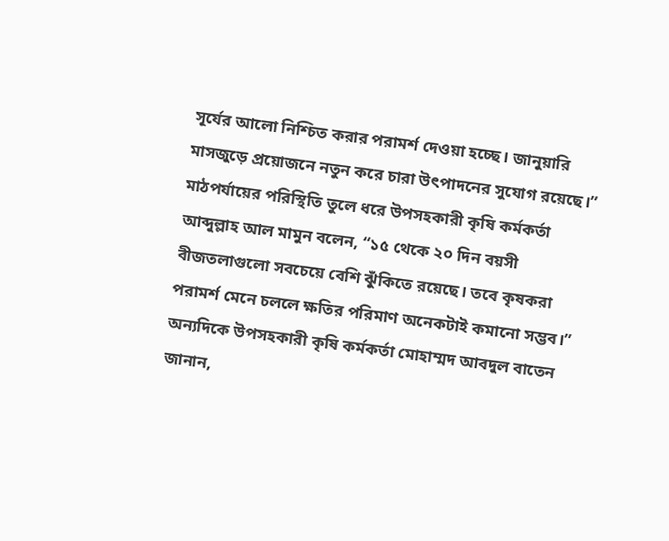সূর্যের আলো নিশ্চিত করার পরামর্শ দেওয়া হচ্ছে। জানুয়ারি মাসজুড়ে প্রয়োজনে নতুন করে চারা উৎপাদনের সুযোগ রয়েছে।”
মাঠপর্যায়ের পরিস্থিতি তুলে ধরে উপসহকারী কৃষি কর্মকর্তা আব্দুল্লাহ আল মামুন বলেন, “১৫ থেকে ২০ দিন বয়সী বীজতলাগুলো সবচেয়ে বেশি ঝুঁকিতে রয়েছে। তবে কৃষকরা পরামর্শ মেনে চললে ক্ষতির পরিমাণ অনেকটাই কমানো সম্ভব।” অন্যদিকে উপসহকারী কৃষি কর্মকর্তা মোহাম্মদ আবদুল বাতেন জানান,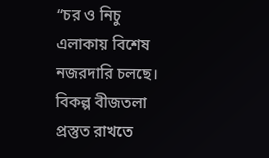“চর ও নিচু এলাকায় বিশেষ নজরদারি চলছে। বিকল্প বীজতলা প্রস্তুত রাখতে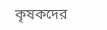কৃষকদের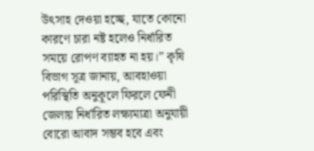উৎসাহ দেওয়া হচ্ছে, যাতে কোনো কারণে চারা নষ্ট হলেও নির্ধারিত সময়ে রোপণ ব্যাহত না হয়।” কৃষি বিভাগ সূত্র জানায়, আবহাওয়া পরিস্থিতি অনুকূলে ফিরলে ফেনী জেলায় নির্ধারিত লক্ষ্যমাত্রা অনুযায়ী বোরো আবাদ সম্ভব হবে এবং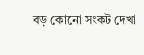বড় কোনো সংকট দেখা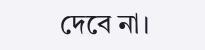দেবে না।